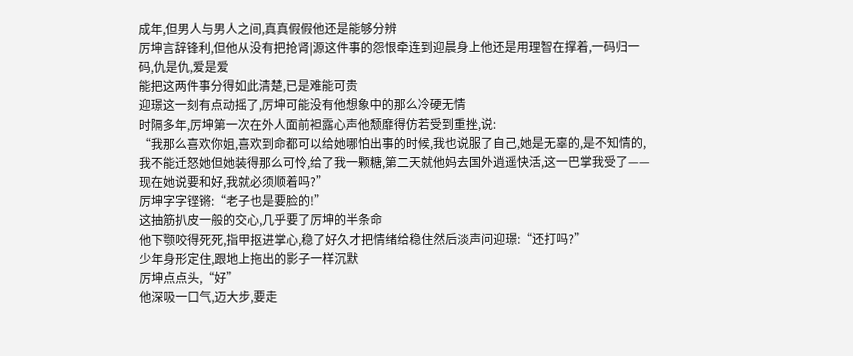成年,但男人与男人之间,真真假假他还是能够分辨
厉坤言辞锋利,但他从没有把抢肾|源这件事的怨恨牵连到迎晨身上他还是用理智在撑着,一码归一码,仇是仇,爱是爱
能把这两件事分得如此清楚,已是难能可贵
迎璟这一刻有点动摇了,厉坤可能没有他想象中的那么冷硬无情
时隔多年,厉坤第一次在外人面前袒露心声他颓靡得仿若受到重挫,说:
“我那么喜欢你姐,喜欢到命都可以给她哪怕出事的时候,我也说服了自己,她是无辜的,是不知情的,我不能迁怒她但她装得那么可怜,给了我一颗糖,第二天就他妈去国外逍遥快活,这一巴掌我受了——现在她说要和好,我就必须顺着吗?”
厉坤字字铿锵:“老子也是要脸的!”
这抽筋扒皮一般的交心,几乎要了厉坤的半条命
他下颚咬得死死,指甲抠进掌心,稳了好久才把情绪给稳住然后淡声问迎璟:“还打吗?”
少年身形定住,跟地上拖出的影子一样沉默
厉坤点点头,“好”
他深吸一口气,迈大步,要走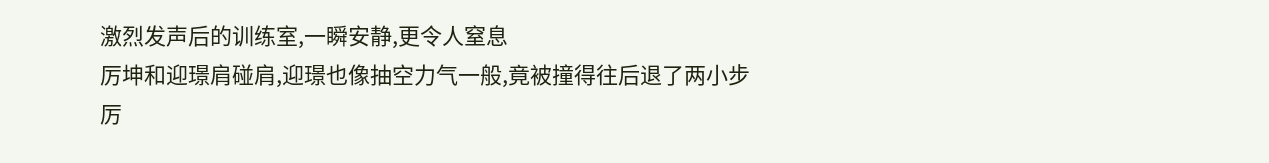激烈发声后的训练室,一瞬安静,更令人窒息
厉坤和迎璟肩碰肩,迎璟也像抽空力气一般,竟被撞得往后退了两小步
厉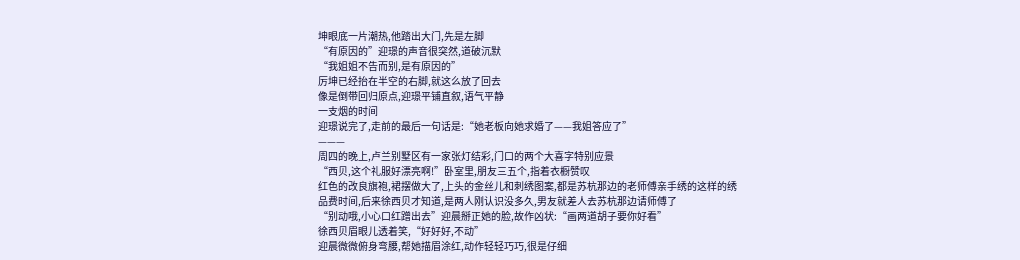坤眼底一片潮热,他踏出大门,先是左脚
“有原因的”迎璟的声音很突然,道破沉默
“我姐姐不告而别,是有原因的”
厉坤已经抬在半空的右脚,就这么放了回去
像是倒带回归原点,迎璟平铺直叙,语气平静
一支烟的时间
迎璟说完了,走前的最后一句话是:“她老板向她求婚了——我姐答应了”
———
周四的晚上,卢兰别墅区有一家张灯结彩,门口的两个大喜字特别应景
“西贝,这个礼服好漂亮啊!”卧室里,朋友三五个,指着衣橱赞叹
红色的改良旗袍,裙摆做大了,上头的金丝儿和刺绣图案,都是苏杭那边的老师傅亲手绣的这样的绣品费时间,后来徐西贝才知道,是两人刚认识没多久,男友就差人去苏杭那边请师傅了
“别动哦,小心口红蹭出去”迎晨掰正她的脸,故作凶状:“画两道胡子要你好看”
徐西贝眉眼儿透着笑,“好好好,不动”
迎晨微微俯身弯腰,帮她描眉涂红,动作轻轻巧巧,很是仔细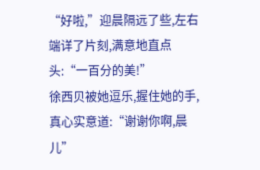“好啦,”迎晨隔远了些,左右端详了片刻,满意地直点头:“一百分的美!”
徐西贝被她逗乐,握住她的手,真心实意道:“谢谢你啊,晨儿”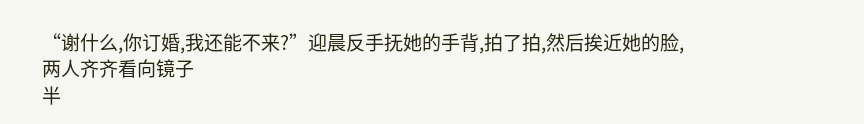“谢什么,你订婚,我还能不来?”迎晨反手抚她的手背,拍了拍,然后挨近她的脸,两人齐齐看向镜子
半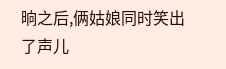晌之后,俩姑娘同时笑出了声儿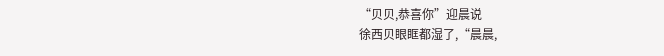“贝贝,恭喜你”迎晨说
徐西贝眼眶都湿了,“晨晨,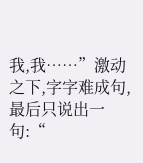我,我……”激动之下,字字难成句,最后只说出一句:“